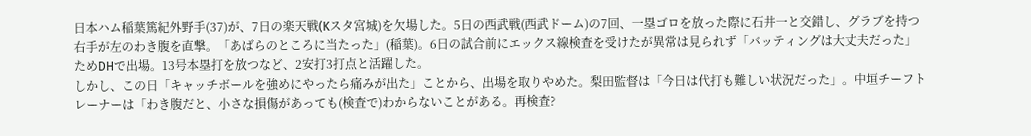日本ハム稲葉篤紀外野手(37)が、7日の楽天戦(Kスタ宮城)を欠場した。5日の西武戦(西武ドーム)の7回、一塁ゴロを放った際に石井一と交錯し、グラブを持つ右手が左のわき腹を直撃。「あばらのところに当たった」(稲葉)。6日の試合前にエックス線検査を受けたが異常は見られず「バッティングは大丈夫だった」ためDHで出場。13号本塁打を放つなど、2安打3打点と活躍した。
しかし、この日「キャッチボールを強めにやったら痛みが出た」ことから、出場を取りやめた。梨田監督は「今日は代打も難しい状況だった」。中垣チーフトレーナーは「わき腹だと、小さな損傷があっても(検査で)わからないことがある。再検査?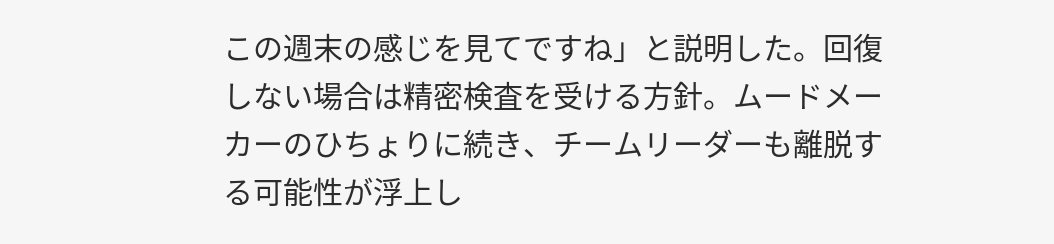この週末の感じを見てですね」と説明した。回復しない場合は精密検査を受ける方針。ムードメーカーのひちょりに続き、チームリーダーも離脱する可能性が浮上し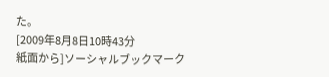た。
[2009年8月8日10時43分
紙面から]ソーシャルブックマーク